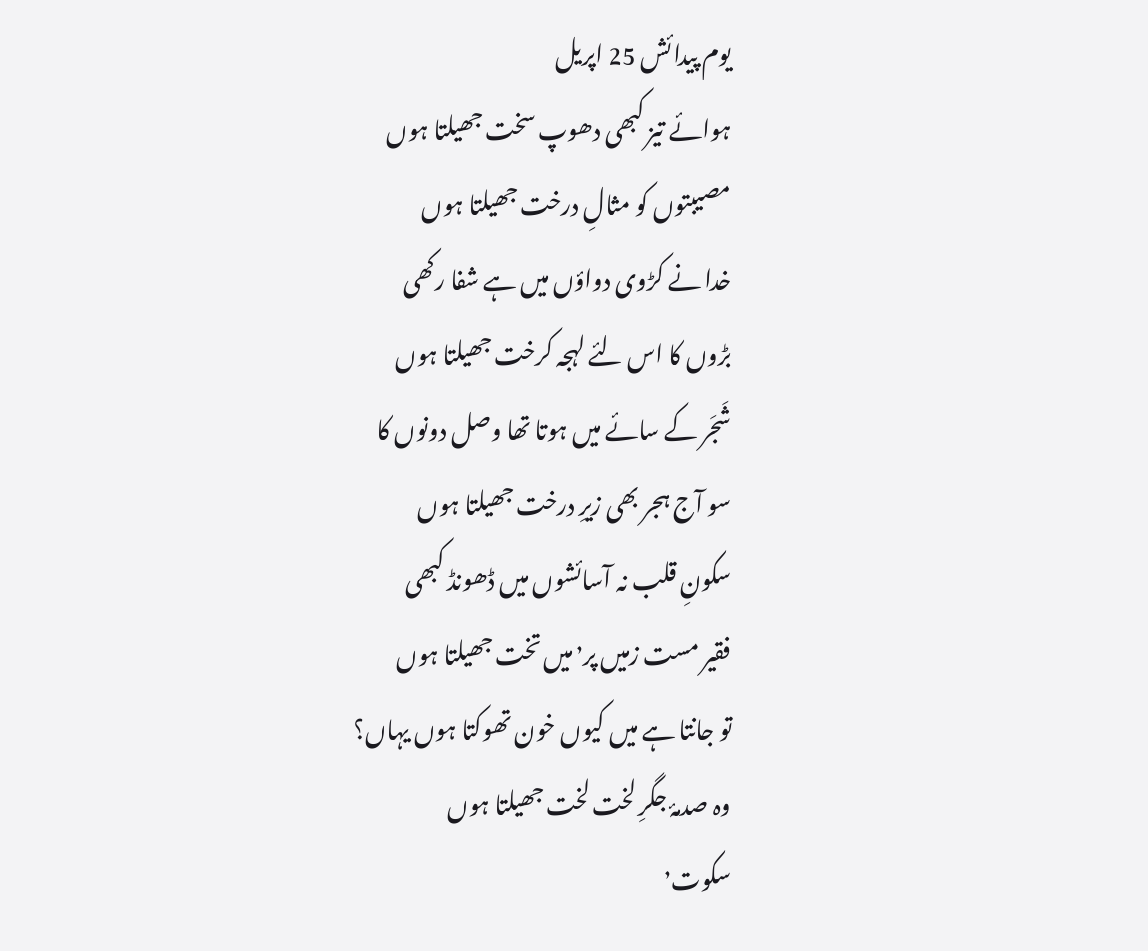یوم پیدائش 25 اپریل
ہوائے تیز کبھی دھوپ سخت جھیلتا ہوں
مصیبتوں کو مثالِ درخت جھیلتا ہوں
خدا نے کڑوی دواؤں میں ہے شفا رکھی
بڑوں کا اس لئے لہجہ کرخت جھیلتا ہوں
شَجَر کے سائے میں ہوتا تھا وصل دونوں کا
سو آج ہجر بھی زیرِ درخت جھیلتا ہوں
سکونِ قلب نہ آسائشوں میں ڈھونڈ کبھی
فقیر مست زمیں پر٬ میں تخت جھیلتا ہوں
تو جانتا ہے میں کیوں خون تھوکتا ہوں یہاں؟
وہ صدمۂ جگرِ لخت لخت جھیلتا ہوں
سکوت٬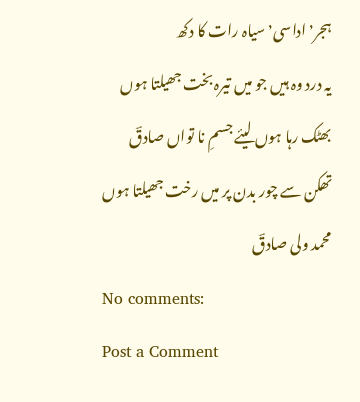ہجر٬ اداسی٬ سیاہ رات کا دکھ
یہ درد وہ ہیں جو میں تیرہ بخت جھیلتا ہوں
بھٹک رہا ہوں لیئے جسمِ نا تواں صادقؔ
تھکن سے چور بدن پر میں رخت جھیلتا ہوں
محمد ولی صادقؔ
No comments:
Post a Comment